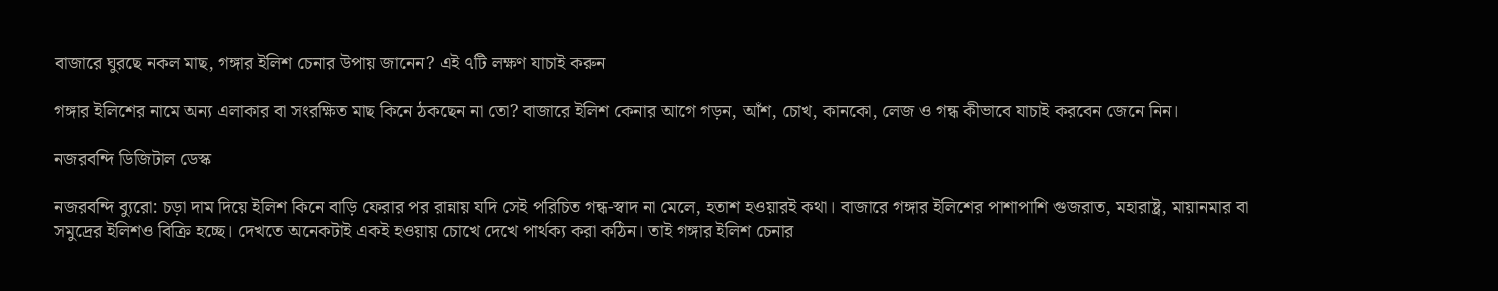বাজারে ঘুরছে নকল মাছ, গঙ্গার ইলিশ চেনার উপায় জানেন? এই ৭টি লক্ষণ যাচাই করুন

গঙ্গার ইলিশের নামে অন্য এলাকার বা সংরক্ষিত মাছ কিনে ঠকছেন না তো? বাজারে ইলিশ কেনার আগে গড়ন, আঁশ, চোখ, কানকো, লেজ ও গন্ধ কীভাবে যাচাই করবেন জেনে নিন।

নজরবন্দি ডিজিটাল ডেস্ক

নজরবন্দি ব্যুরো: চড়া দাম দিয়ে ইলিশ কিনে বাড়ি ফেরার পর রান্নায় যদি সেই পরিচিত গন্ধ-স্বাদ না মেলে, হতাশ হওয়ারই কথা। বাজারে গঙ্গার ইলিশের পাশাপাশি গুজরাত, মহারাষ্ট্র, মায়ানমার বা সমুদ্রের ইলিশও বিক্রি হচ্ছে। দেখতে অনেকটাই একই হওয়ায় চোখে দেখে পার্থক্য করা কঠিন। তাই গঙ্গার ইলিশ চেনার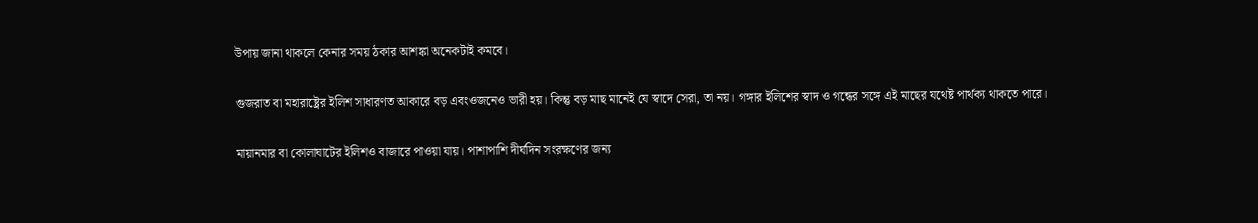উপায় জানা থাকলে কেনার সময় ঠকার আশঙ্কা অনেকটাই কমবে।

গুজরাত বা মহারাষ্ট্রের ইলিশ সাধারণত আকারে বড় এবংওজনেও ভারী হয়। কিন্তু বড় মাছ মানেই যে স্বাদে সেরা, তা নয়। গঙ্গার ইলিশের স্বাদ ও গন্ধের সঙ্গে এই মাছের যথেষ্ট পার্থক্য থাকতে পারে।

মায়ানমার বা কোলাঘাটের ইলিশও বাজারে পাওয়া যায়। পাশাপাশি দীর্ঘদিন সংরক্ষণের জন্য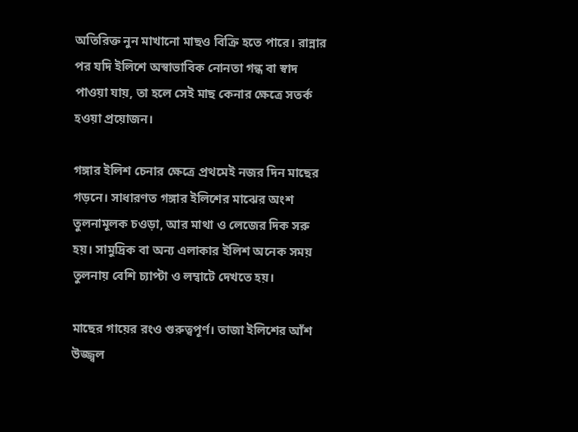অতিরিক্ত নুন মাখানো মাছও বিক্রি হতে পারে। রান্নার পর যদি ইলিশে অস্বাভাবিক নোনতা গন্ধ বা স্বাদ পাওয়া যায়, তা হলে সেই মাছ কেনার ক্ষেত্রে সতর্ক হওয়া প্রয়োজন।

গঙ্গার ইলিশ চেনার ক্ষেত্রে প্রথমেই নজর দিন মাছের গড়নে। সাধারণত গঙ্গার ইলিশের মাঝের অংশ তুলনামূলক চওড়া, আর মাথা ও লেজের দিক সরু হয়। সামুদ্রিক বা অন্য এলাকার ইলিশ অনেক সময় তুলনায় বেশি চ্যাপ্টা ও লম্বাটে দেখতে হয়।

মাছের গায়ের রংও গুরুত্বপূর্ণ। তাজা ইলিশের আঁশ উজ্জ্বল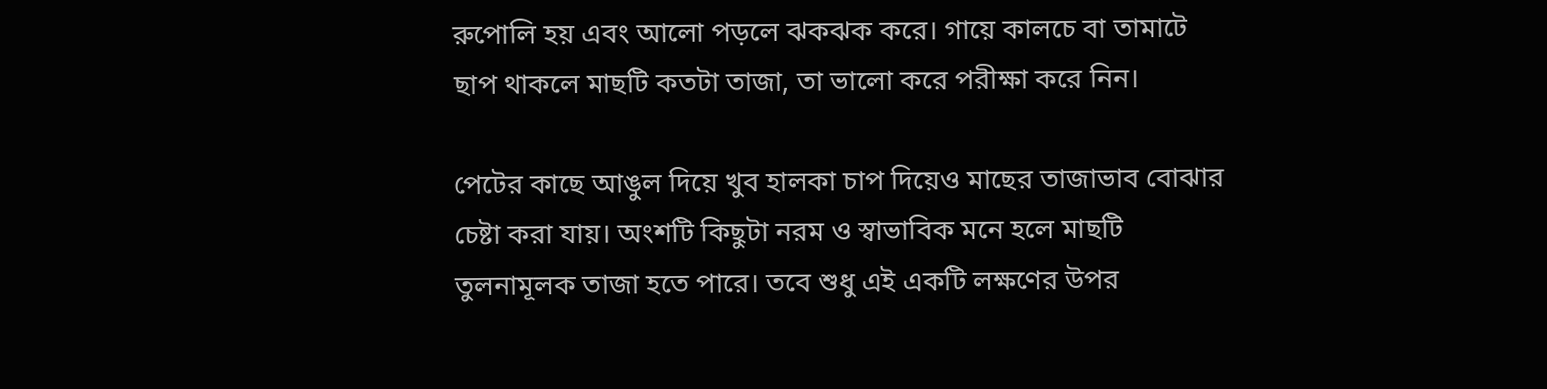রুপোলি হয় এবং আলো পড়লে ঝকঝক করে। গায়ে কালচে বা তামাটে ছাপ থাকলে মাছটি কতটা তাজা, তা ভালো করে পরীক্ষা করে নিন।

পেটের কাছে আঙুল দিয়ে খুব হালকা চাপ দিয়েও মাছের তাজাভাব বোঝার চেষ্টা করা যায়। অংশটি কিছুটা নরম ও স্বাভাবিক মনে হলে মাছটি তুলনামূলক তাজা হতে পারে। তবে শুধু এই একটি লক্ষণের উপর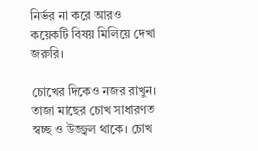নির্ভর না করে আরও কয়েকটি বিষয় মিলিয়ে দেখা জরুরি।

চোখের দিকেও নজর রাখুন। তাজা মাছের চোখ সাধারণত স্বচ্ছ ও উজ্জ্বল থাকে। চোখ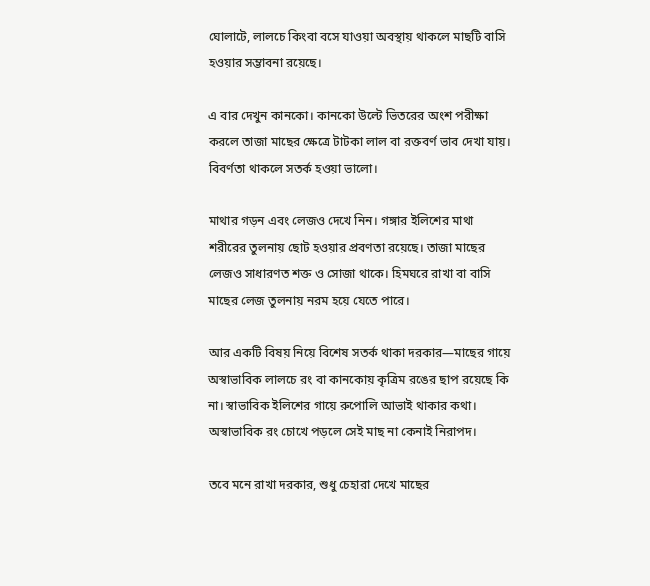ঘোলাটে, লালচে কিংবা বসে যাওয়া অবস্থায় থাকলে মাছটি বাসি হওয়ার সম্ভাবনা রয়েছে।

এ বার দেখুন কানকো। কানকো উল্টে ভিতরের অংশ পরীক্ষা করলে তাজা মাছের ক্ষেত্রে টাটকা লাল বা রক্তবর্ণ ভাব দেখা যায়। বিবর্ণতা থাকলে সতর্ক হওয়া ভালো।

মাথার গড়ন এবং লেজও দেখে নিন। গঙ্গার ইলিশের মাথা শরীরের তুলনায় ছোট হওয়ার প্রবণতা রয়েছে। তাজা মাছের লেজও সাধারণত শক্ত ও সোজা থাকে। হিমঘরে রাখা বা বাসি মাছের লেজ তুলনায় নরম হয়ে যেতে পারে।

আর একটি বিষয় নিয়ে বিশেষ সতর্ক থাকা দরকার—মাছের গায়ে অস্বাভাবিক লালচে রং বা কানকোয় কৃত্রিম রঙের ছাপ রয়েছে কি না। স্বাভাবিক ইলিশের গায়ে রুপোলি আভাই থাকার কথা। অস্বাভাবিক রং চোখে পড়লে সেই মাছ না কেনাই নিরাপদ।

তবে মনে রাখা দরকার, শুধু চেহারা দেখে মাছের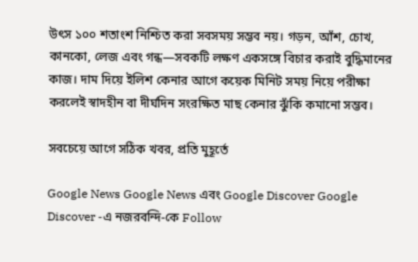উৎস ১০০ শতাংশ নিশ্চিত করা সবসময় সম্ভব নয়। গড়ন, আঁশ, চোখ, কানকো, লেজ এবং গন্ধ—সবকটি লক্ষণ একসঙ্গে বিচার করাই বুদ্ধিমানের কাজ। দাম দিয়ে ইলিশ কেনার আগে কয়েক মিনিট সময় নিয়ে পরীক্ষা করলেই স্বাদহীন বা দীর্ঘদিন সংরক্ষিত মাছ কেনার ঝুঁকি কমানো সম্ভব।

সবচেয়ে আগে সঠিক খবর, প্রতি মুহূর্তে

Google News Google News এবং Google Discover Google Discover -এ নজরবন্দি-কে Follow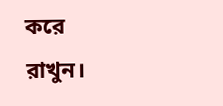করে রাখুন।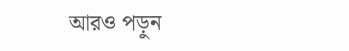আরও পড়ুন